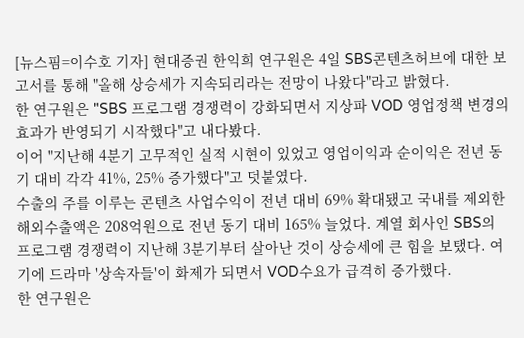[뉴스핌=이수호 기자] 현대증권 한익희 연구원은 4일 SBS콘텐츠허브에 대한 보고서를 통해 "올해 상승세가 지속되리라는 전망이 나왔다"라고 밝혔다.
한 연구원은 "SBS 프로그램 경쟁력이 강화되면서 지상파 VOD 영업정책 변경의 효과가 반영되기 시작했다"고 내다봤다.
이어 "지난해 4분기 고무적인 실적 시현이 있었고 영업이익과 순이익은 전년 동기 대비 각각 41%, 25% 증가했다"고 덧붙였다.
수출의 주를 이루는 콘텐츠 사업수익이 전년 대비 69% 확대됐고 국내를 제외한 해외수출액은 208억원으로 전년 동기 대비 165% 늘었다. 계열 회사인 SBS의 프로그램 경쟁력이 지난해 3분기부터 살아난 것이 상승세에 큰 힘을 보탰다. 여기에 드라마 '상속자들'이 화제가 되면서 VOD수요가 급격히 증가했다.
한 연구원은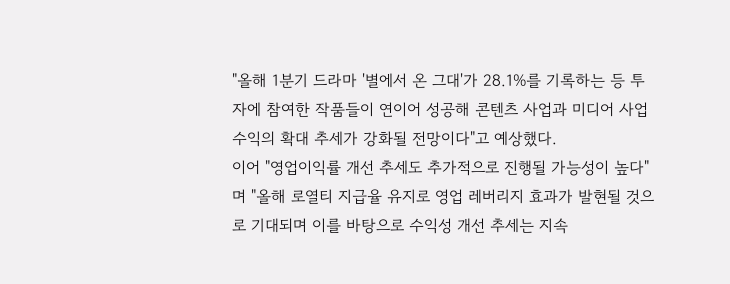"올해 1분기 드라마 '별에서 온 그대'가 28.1%를 기록하는 등 투자에 참여한 작품들이 연이어 성공해 콘텐츠 사업과 미디어 사업수익의 확대 추세가 강화될 전망이다"고 예상했다.
이어 "영업이익률 개선 추세도 추가적으로 진행될 가능성이 높다"며 "올해 로열티 지급율 유지로 영업 레버리지 효과가 발현될 것으로 기대되며 이를 바탕으로 수익성 개선 추세는 지속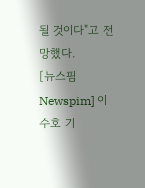될 것이다"고 전망했다.
[뉴스핌 Newspim] 이수호 기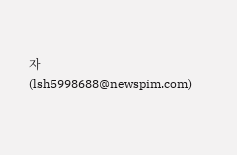자 (lsh5998688@newspim.com)